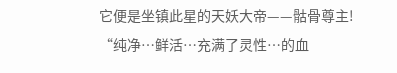它便是坐镇此星的天妖大帝——骷骨尊主!
“纯净…鲜活…充满了灵性…的血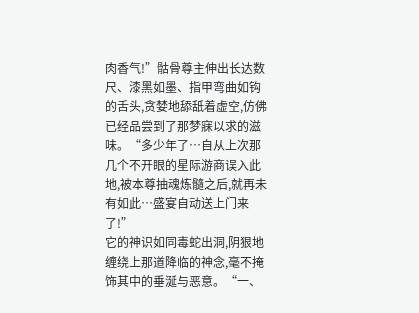肉香气!”骷骨尊主伸出长达数尺、漆黑如墨、指甲弯曲如钩的舌头,贪婪地舔舐着虚空,仿佛已经品尝到了那梦寐以求的滋味。“多少年了…自从上次那几个不开眼的星际游商误入此地,被本尊抽魂炼髓之后,就再未有如此…盛宴自动送上门来了!”
它的神识如同毒蛇出洞,阴狠地缠绕上那道降临的神念,毫不掩饰其中的垂涎与恶意。“一、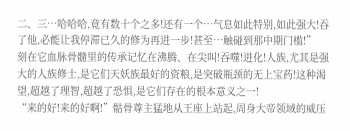二、三…哈哈哈,竟有数十个之多!还有一个…气息如此特别,如此强大!吞了他,必能让我停滞已久的修为再进一步!甚至…触碰到那中期门槛!”
刻在它血脉骨髓里的传承记忆在沸腾、在尖叫!吞噬!进化!人族,尤其是强大的人族修士,是它们天妖族最好的资粮,是突破瓶颈的无上宝药!这种渴望,超越了理智,超越了恐惧,是它们存在的根本意义之一!
“来的好!来的好啊!”骷骨尊主猛地从王座上站起,周身大帝领域的威压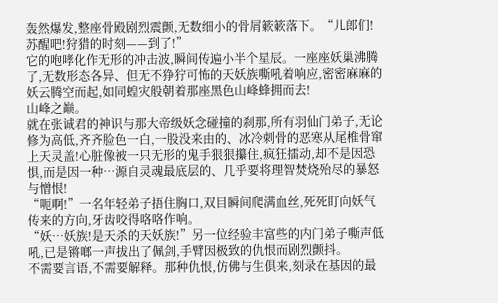轰然爆发,整座骨殿剧烈震颤,无数细小的骨屑簌簌落下。“儿郎们!苏醒吧!狩猎的时刻——到了!”
它的咆哮化作无形的冲击波,瞬间传遍小半个星辰。一座座妖巢沸腾了,无数形态各异、但无不狰狞可怖的天妖族嘶吼着响应,密密麻麻的妖云腾空而起,如同蝗灾般朝着那座黑色山峰蜂拥而去!
山峰之巅。
就在张诚君的神识与那大帝级妖念碰撞的刹那,所有羽仙门弟子,无论修为高低,齐齐脸色一白,一股没来由的、冰冷刺骨的恶寒从尾椎骨窜上天灵盖!心脏像被一只无形的鬼手狠狠攥住,疯狂擂动,却不是因恐惧,而是因一种…源自灵魂最底层的、几乎要将理智焚烧殆尽的暴怒与憎恨!
“呃啊!”一名年轻弟子捂住胸口,双目瞬间爬满血丝,死死盯向妖气传来的方向,牙齿咬得咯咯作响。
“妖…妖族!是天杀的天妖族!”另一位经验丰富些的内门弟子嘶声低吼,已是锵啷一声拔出了佩剑,手臂因极致的仇恨而剧烈颤抖。
不需要言语,不需要解释。那种仇恨,仿佛与生俱来,刻录在基因的最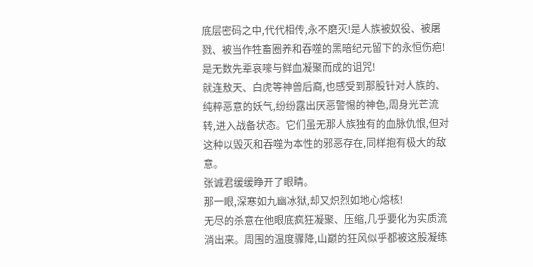底层密码之中,代代相传,永不磨灭!是人族被奴役、被屠戮、被当作牲畜圈养和吞噬的黑暗纪元留下的永恒伤疤!是无数先辈哀嚎与鲜血凝聚而成的诅咒!
就连敖天、白虎等神兽后裔,也感受到那股针对人族的、纯粹恶意的妖气,纷纷露出厌恶警惕的神色,周身光芒流转,进入战备状态。它们虽无那人族独有的血脉仇恨,但对这种以毁灭和吞噬为本性的邪恶存在,同样抱有极大的敌意。
张诚君缓缓睁开了眼睛。
那一眼,深寒如九幽冰狱,却又炽烈如地心熔核!
无尽的杀意在他眼底疯狂凝聚、压缩,几乎要化为实质流淌出来。周围的温度骤降,山巅的狂风似乎都被这股凝练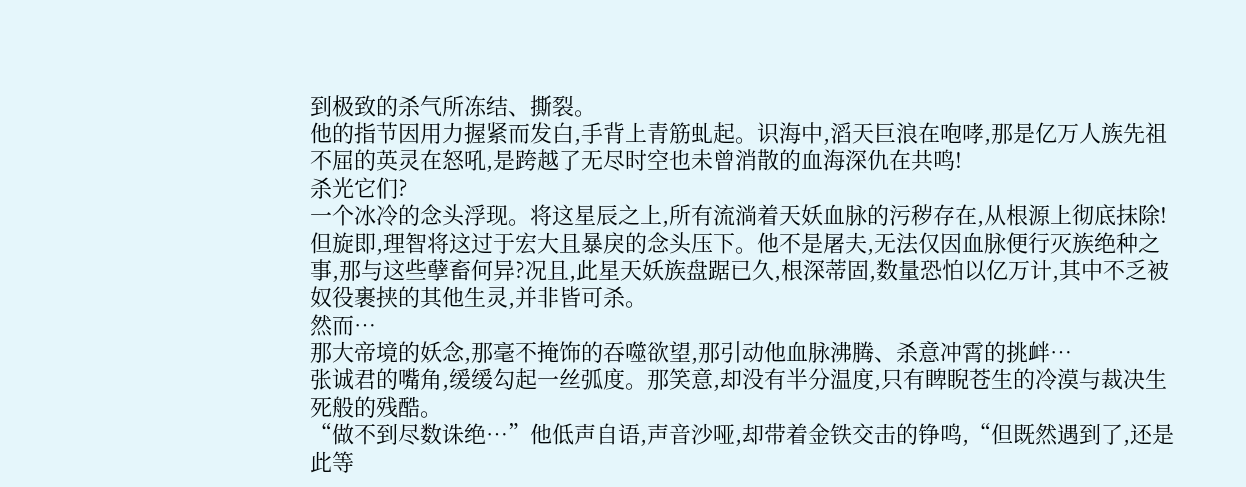到极致的杀气所冻结、撕裂。
他的指节因用力握紧而发白,手背上青筋虬起。识海中,滔天巨浪在咆哮,那是亿万人族先祖不屈的英灵在怒吼,是跨越了无尽时空也未曾消散的血海深仇在共鸣!
杀光它们?
一个冰冷的念头浮现。将这星辰之上,所有流淌着天妖血脉的污秽存在,从根源上彻底抹除!
但旋即,理智将这过于宏大且暴戾的念头压下。他不是屠夫,无法仅因血脉便行灭族绝种之事,那与这些孽畜何异?况且,此星天妖族盘踞已久,根深蒂固,数量恐怕以亿万计,其中不乏被奴役裹挟的其他生灵,并非皆可杀。
然而…
那大帝境的妖念,那毫不掩饰的吞噬欲望,那引动他血脉沸腾、杀意冲霄的挑衅…
张诚君的嘴角,缓缓勾起一丝弧度。那笑意,却没有半分温度,只有睥睨苍生的冷漠与裁决生死般的残酷。
“做不到尽数诛绝…”他低声自语,声音沙哑,却带着金铁交击的铮鸣,“但既然遇到了,还是此等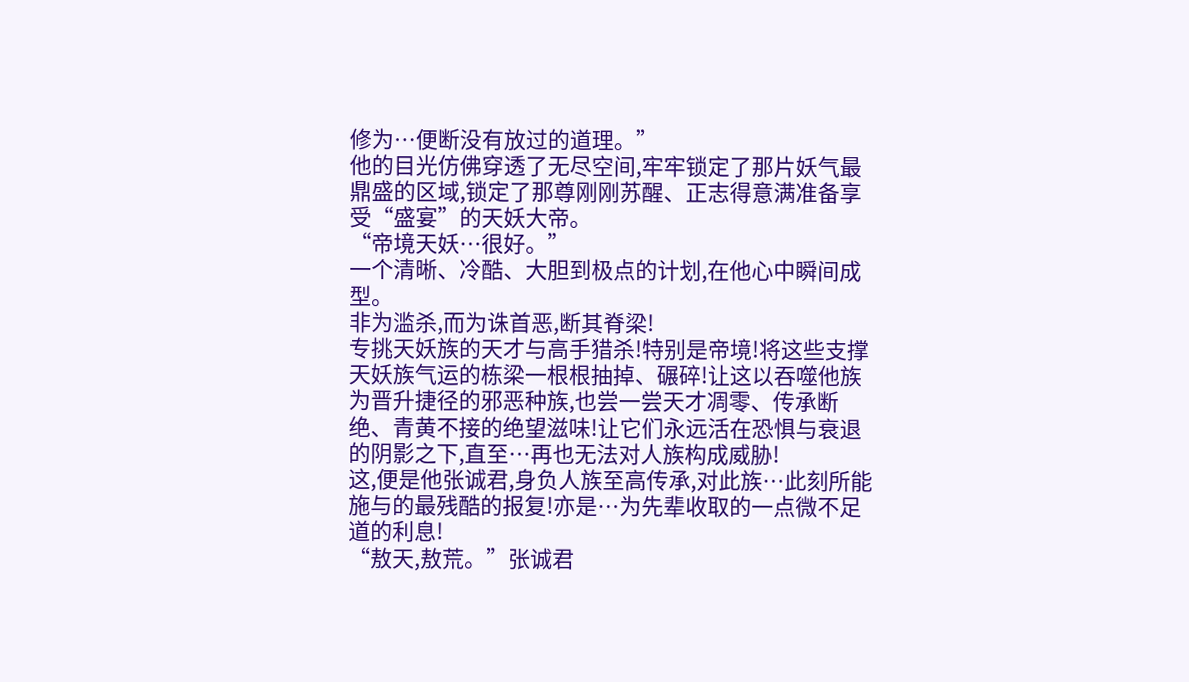修为…便断没有放过的道理。”
他的目光仿佛穿透了无尽空间,牢牢锁定了那片妖气最鼎盛的区域,锁定了那尊刚刚苏醒、正志得意满准备享受“盛宴”的天妖大帝。
“帝境天妖…很好。”
一个清晰、冷酷、大胆到极点的计划,在他心中瞬间成型。
非为滥杀,而为诛首恶,断其脊梁!
专挑天妖族的天才与高手猎杀!特别是帝境!将这些支撑天妖族气运的栋梁一根根抽掉、碾碎!让这以吞噬他族为晋升捷径的邪恶种族,也尝一尝天才凋零、传承断绝、青黄不接的绝望滋味!让它们永远活在恐惧与衰退的阴影之下,直至…再也无法对人族构成威胁!
这,便是他张诚君,身负人族至高传承,对此族…此刻所能施与的最残酷的报复!亦是…为先辈收取的一点微不足道的利息!
“敖天,敖荒。”张诚君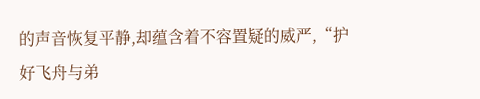的声音恢复平静,却蕴含着不容置疑的威严,“护好飞舟与弟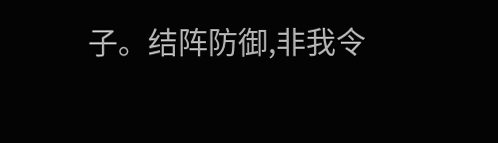子。结阵防御,非我令